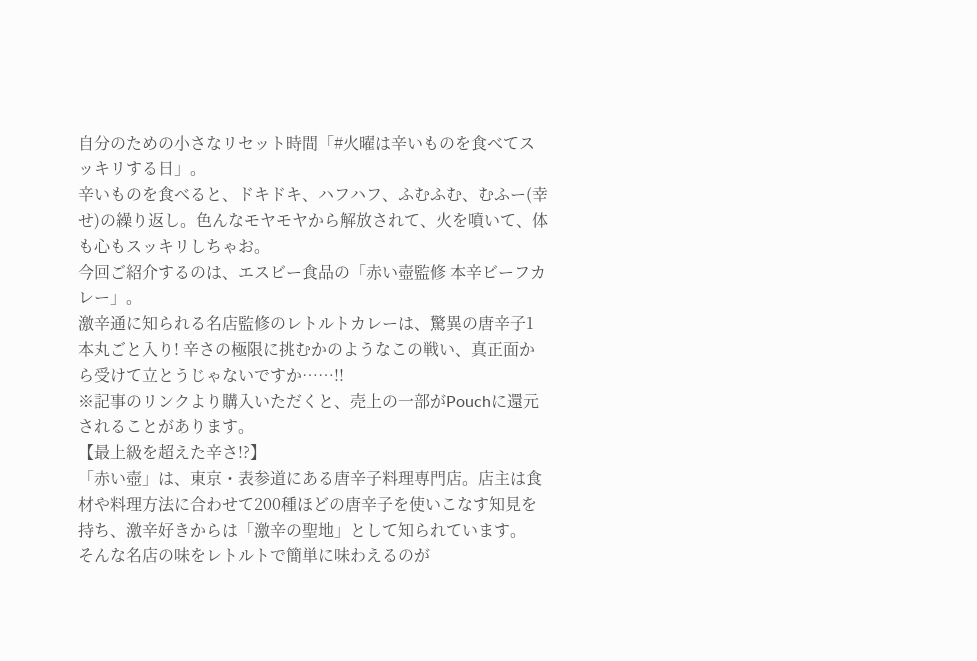自分のための小さなリセット時間「#火曜は辛いものを食べてスッキリする日」。
辛いものを食べると、ドキドキ、ハフハフ、ふむふむ、むふー(幸せ)の繰り返し。色んなモヤモヤから解放されて、火を噴いて、体も心もスッキリしちゃお。
今回ご紹介するのは、エスビー食品の「赤い壺監修 本辛ビーフカレー」。
激辛通に知られる名店監修のレトルトカレーは、驚異の唐辛子1本丸ごと入り! 辛さの極限に挑むかのようなこの戦い、真正面から受けて立とうじゃないですか……!!
※記事のリンクより購入いただくと、売上の一部がPouchに還元されることがあります。
【最上級を超えた辛さ!?】
「赤い壺」は、東京・表参道にある唐辛子料理専門店。店主は食材や料理方法に合わせて200種ほどの唐辛子を使いこなす知見を持ち、激辛好きからは「激辛の聖地」として知られています。
そんな名店の味をレトルトで簡単に味わえるのが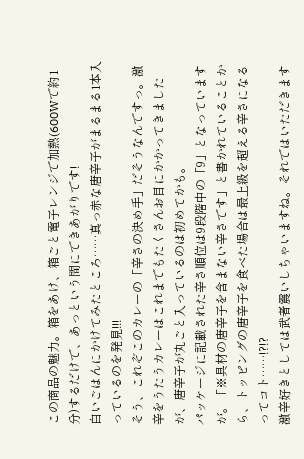この商品の魅力。箱をあけ、箱ごと電子レンジで加熱(600Wで約1分)するだけで、あっという間にできあがりです!
白いごはんにかけてみたところ……真っ赤な唐辛子がまるまる1本入っているのを発見!!!
そう、これぞこのカレーの「辛さの決め手」だそうなんですっ。激辛をうたうカレーはこれまでもたくさんお目にかかってきましたが、唐辛子が丸ごと入っているのは初めてかも。
パッケージに記載された辛さ順位は9段階中の「9」となっていますが。「※具材の唐辛子を含まない辛さです」と書かれていることから、トッピングの唐辛子を食べた場合は最上級を超える辛さになるってコト……!?!?
激辛好きとしては武者震いしちゃいますね。それではいただきます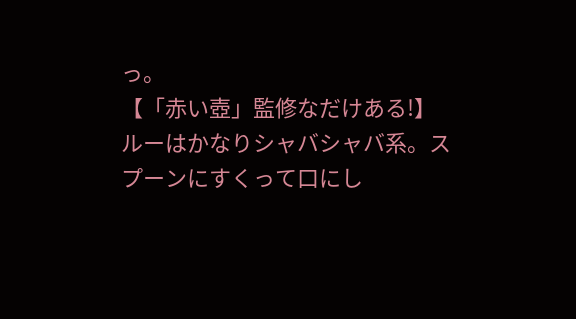っ。
【「赤い壺」監修なだけある!】
ルーはかなりシャバシャバ系。スプーンにすくって口にし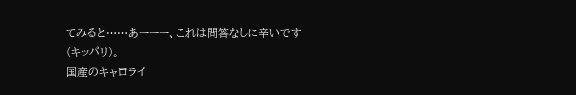てみると……あーーー、これは問答なしに辛いです(キッパリ)。
国産のキャロライ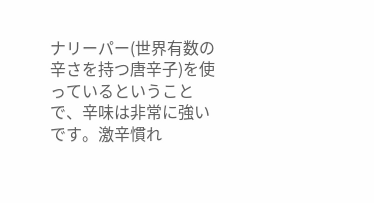ナリーパー(世界有数の辛さを持つ唐辛子)を使っているということで、辛味は非常に強いです。激辛慣れ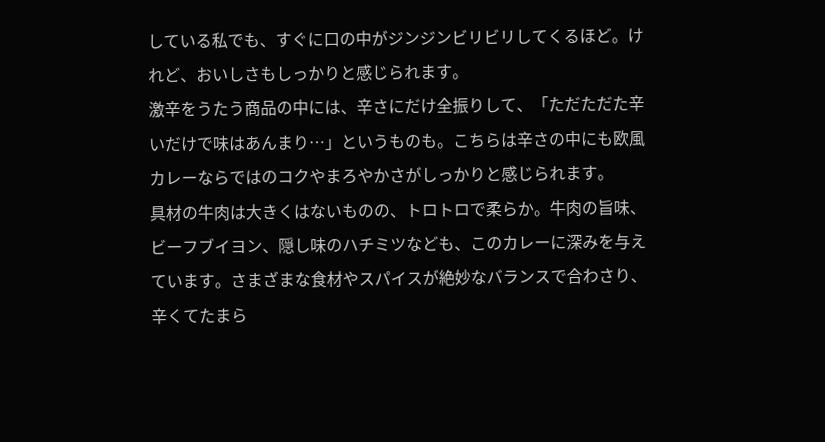している私でも、すぐに口の中がジンジンビリビリしてくるほど。けれど、おいしさもしっかりと感じられます。
激辛をうたう商品の中には、辛さにだけ全振りして、「ただただた辛いだけで味はあんまり…」というものも。こちらは辛さの中にも欧風カレーならではのコクやまろやかさがしっかりと感じられます。
具材の牛肉は大きくはないものの、トロトロで柔らか。牛肉の旨味、ビーフブイヨン、隠し味のハチミツなども、このカレーに深みを与えています。さまざまな食材やスパイスが絶妙なバランスで合わさり、辛くてたまら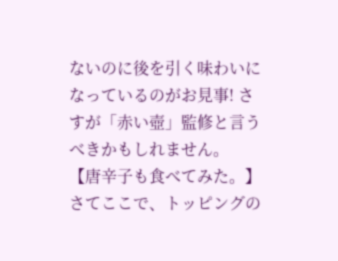ないのに後を引く味わいになっているのがお見事! さすが「赤い壺」監修と言うべきかもしれません。
【唐辛子も食べてみた。】
さてここで、トッピングの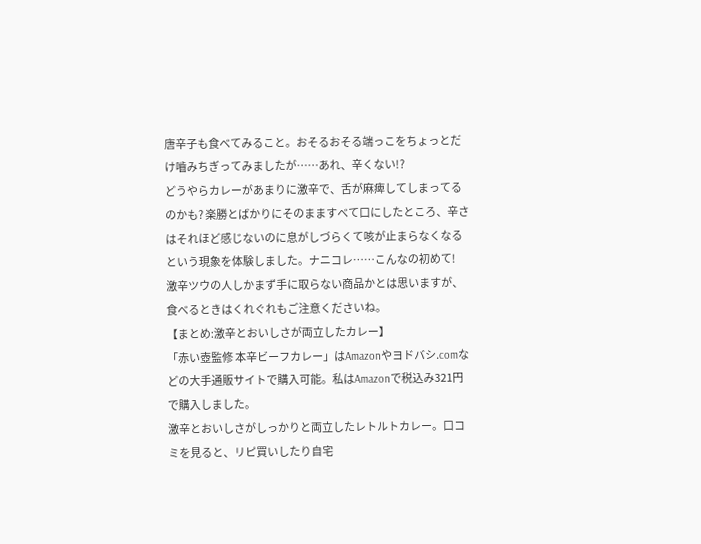唐辛子も食べてみること。おそるおそる端っこをちょっとだけ嚙みちぎってみましたが……あれ、辛くない!?
どうやらカレーがあまりに激辛で、舌が麻痺してしまってるのかも? 楽勝とばかりにそのまますべて口にしたところ、辛さはそれほど感じないのに息がしづらくて咳が止まらなくなるという現象を体験しました。ナニコレ……こんなの初めて!
激辛ツウの人しかまず手に取らない商品かとは思いますが、食べるときはくれぐれもご注意くださいね。
【まとめ:激辛とおいしさが両立したカレー】
「赤い壺監修 本辛ビーフカレー」はAmazonやヨドバシ.comなどの大手通販サイトで購入可能。私はAmazonで税込み321円で購入しました。
激辛とおいしさがしっかりと両立したレトルトカレー。口コミを見ると、リピ買いしたり自宅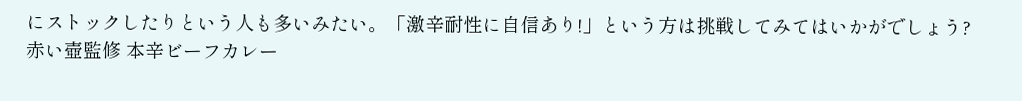にストックしたりという人も多いみたい。「激辛耐性に自信あり!」という方は挑戦してみてはいかがでしょう?
赤い壺監修 本辛ビーフカレー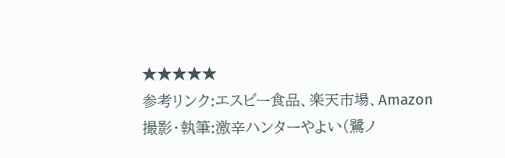★★★★★
参考リンク:エスビー食品、楽天市場、Amazon
撮影・執筆:激辛ハンターやよい(鷺ノ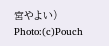宮やよい)
Photo:(c)Pouch